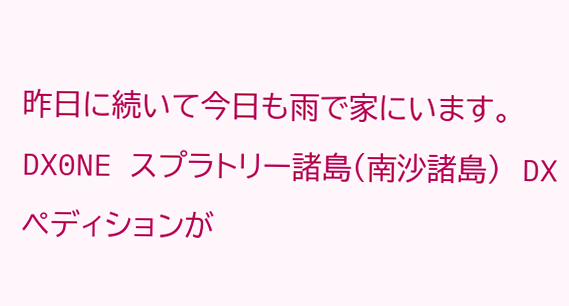昨日に続いて今日も雨で家にいます。
DX0NE スプラトリー諸島(南沙諸島)  DXペディションが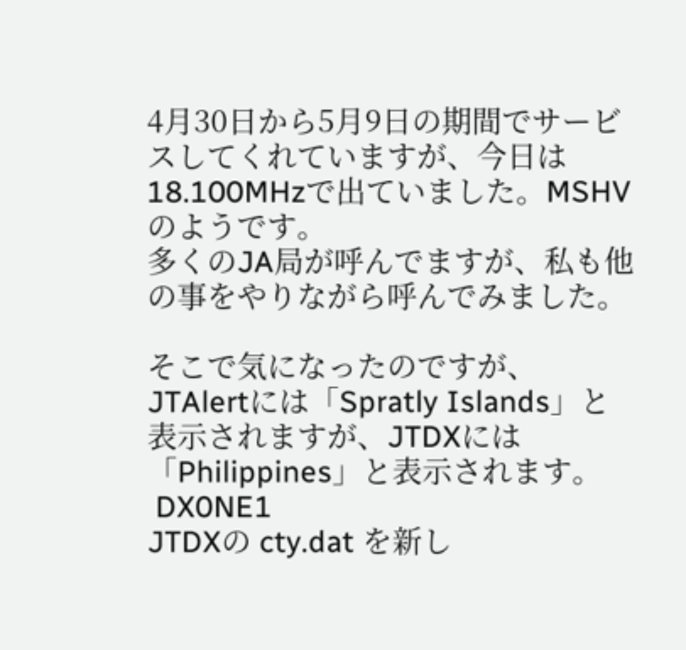4月30日から5月9日の期間でサービスしてくれていますが、今日は18.100MHzで出ていました。MSHVのようです。
多くのJA局が呼んでますが、私も他の事をやりながら呼んでみました。

そこで気になったのですが、JTAlertには「Spratly Islands」と表示されますが、JTDXには「Philippines」と表示されます。
 DX0NE1
JTDXの cty.dat を新し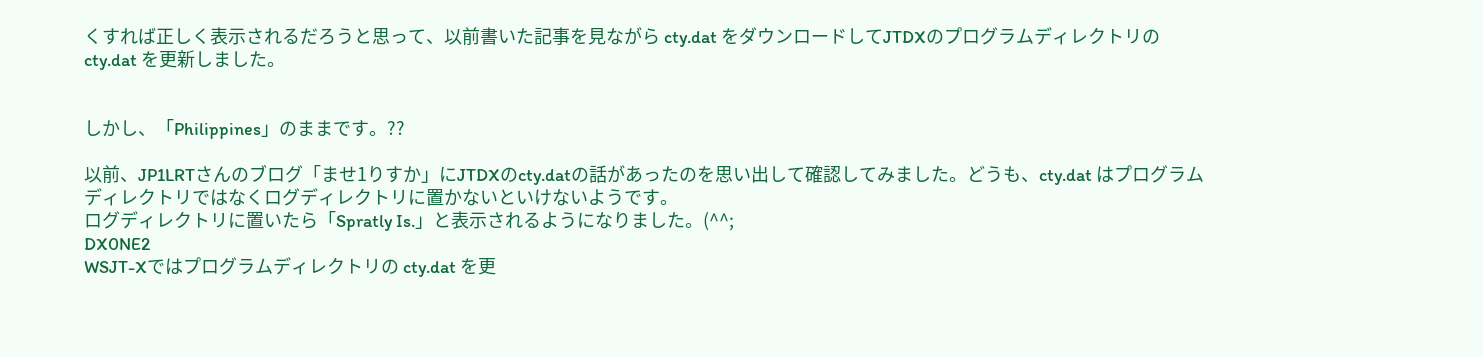くすれば正しく表示されるだろうと思って、以前書いた記事を見ながら cty.dat をダウンロードしてJTDXのプログラムディレクトリの cty.dat を更新しました。


しかし、「Philippines」のままです。??

以前、JP1LRTさんのブログ「ませ1りすか」にJTDXのcty.datの話があったのを思い出して確認してみました。どうも、cty.dat はプログラムディレクトリではなくログディレクトリに置かないといけないようです。
ログディレクトリに置いたら「Spratly Is.」と表示されるようになりました。(^^;
DX0NE2
WSJT-Xではプログラムディレクトリの cty.dat を更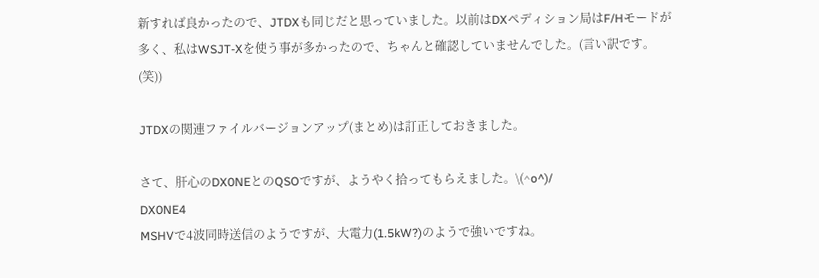新すれば良かったので、JTDXも同じだと思っていました。以前はDXペディション局はF/Hモードが多く、私はWSJT-Xを使う事が多かったので、ちゃんと確認していませんでした。(言い訳です。(笑))

JTDXの関連ファイルバージョンアップ(まとめ)は訂正しておきました。

さて、肝心のDX0NEとのQSOですが、ようやく拾ってもらえました。\(^o^)/
DX0NE4
MSHVで4波同時送信のようですが、大電力(1.5kW?)のようで強いですね。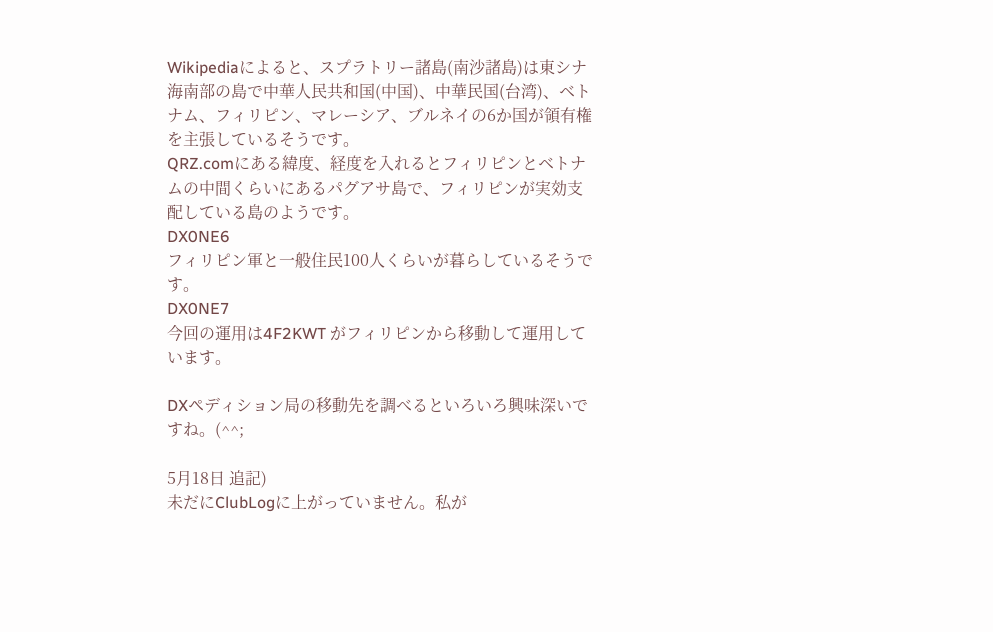Wikipediaによると、スプラトリー諸島(南沙諸島)は東シナ海南部の島で中華人民共和国(中国)、中華民国(台湾)、ベトナム、フィリピン、マレーシア、ブルネイの6か国が領有権を主張しているそうです。
QRZ.comにある緯度、経度を入れるとフィリピンとベトナムの中間くらいにあるパグアサ島で、フィリピンが実効支配している島のようです。
DX0NE6
フィリピン軍と一般住民100人くらいが暮らしているそうです。
DX0NE7
今回の運用は4F2KWT がフィリピンから移動して運用しています。

DXペディション局の移動先を調べるといろいろ興味深いですね。(^^;

5月18日 追記)
未だにClubLogに上がっていません。私が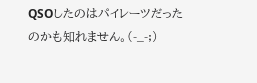QSOしたのはパイレーツだったのかも知れません。(-_-;)